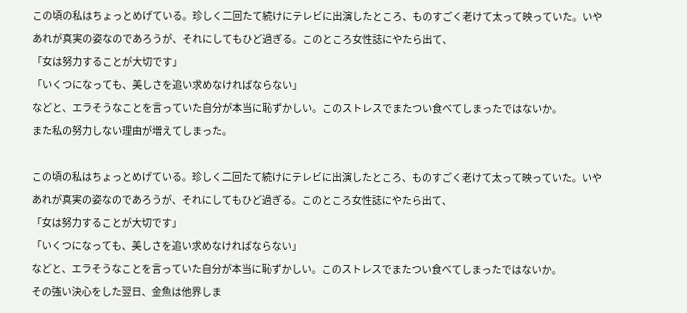この頃の私はちょっとめげている。珍しく二回たて続けにテレビに出演したところ、ものすごく老けて太って映っていた。いやあれが真実の姿なのであろうが、それにしてもひど過ぎる。このところ女性誌にやたら出て、
「女は努力することが大切です」
「いくつになっても、美しさを追い求めなければならない」
などと、エラそうなことを言っていた自分が本当に恥ずかしい。このストレスでまたつい食べてしまったではないか。
また私の努力しない理由が増えてしまった。

この頃の私はちょっとめげている。珍しく二回たて続けにテレビに出演したところ、ものすごく老けて太って映っていた。いやあれが真実の姿なのであろうが、それにしてもひど過ぎる。このところ女性誌にやたら出て、
「女は努力することが大切です」
「いくつになっても、美しさを追い求めなければならない」
などと、エラそうなことを言っていた自分が本当に恥ずかしい。このストレスでまたつい食べてしまったではないか。
その強い決心をした翌日、金魚は他界しま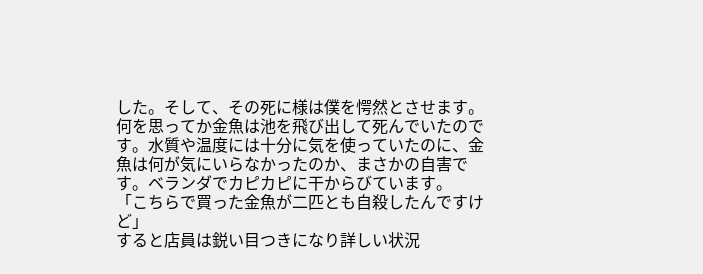した。そして、その死に様は僕を愕然とさせます。何を思ってか金魚は池を飛び出して死んでいたのです。水質や温度には十分に気を使っていたのに、金魚は何が気にいらなかったのか、まさかの自害です。ベランダでカピカピに干からびています。
「こちらで買った金魚が二匹とも自殺したんですけど」
すると店員は鋭い目つきになり詳しい状況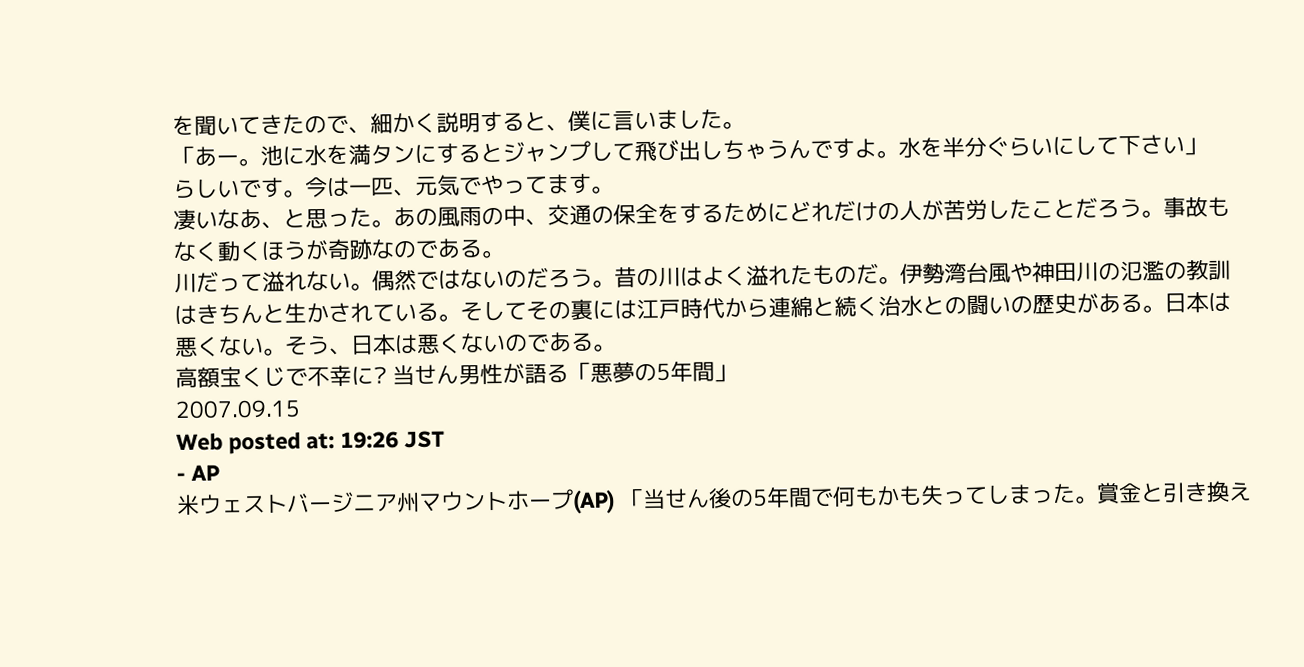を聞いてきたので、細かく説明すると、僕に言いました。
「あー。池に水を満タンにするとジャンプして飛び出しちゃうんですよ。水を半分ぐらいにして下さい」
らしいです。今は一匹、元気でやってます。
凄いなあ、と思った。あの風雨の中、交通の保全をするためにどれだけの人が苦労したことだろう。事故もなく動くほうが奇跡なのである。
川だって溢れない。偶然ではないのだろう。昔の川はよく溢れたものだ。伊勢湾台風や神田川の氾濫の教訓はきちんと生かされている。そしてその裏には江戸時代から連綿と続く治水との闘いの歴史がある。日本は悪くない。そう、日本は悪くないのである。
高額宝くじで不幸に? 当せん男性が語る「悪夢の5年間」
2007.09.15
Web posted at: 19:26 JST
- AP
米ウェストバージニア州マウントホープ(AP) 「当せん後の5年間で何もかも失ってしまった。賞金と引き換え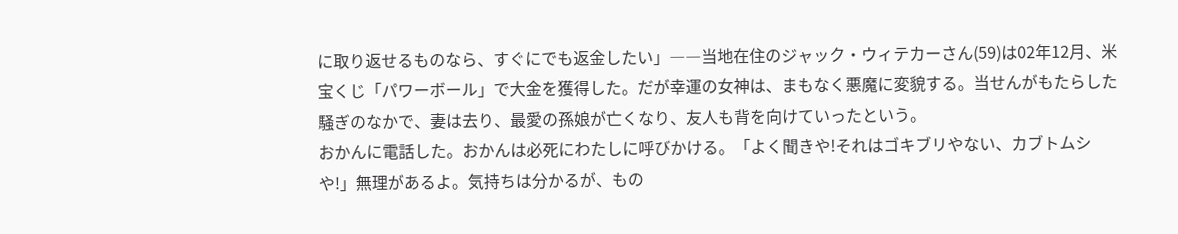に取り返せるものなら、すぐにでも返金したい」――当地在住のジャック・ウィテカーさん(59)は02年12月、米宝くじ「パワーボール」で大金を獲得した。だが幸運の女神は、まもなく悪魔に変貌する。当せんがもたらした騒ぎのなかで、妻は去り、最愛の孫娘が亡くなり、友人も背を向けていったという。
おかんに電話した。おかんは必死にわたしに呼びかける。「よく聞きや!それはゴキブリやない、カブトムシや!」無理があるよ。気持ちは分かるが、もの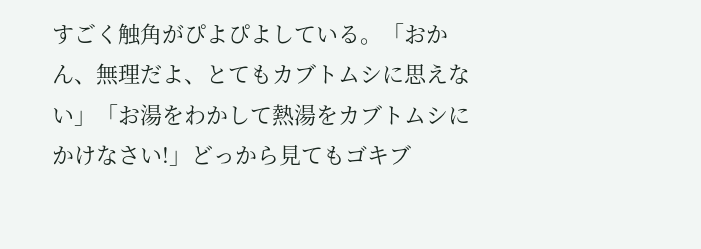すごく触角がぴよぴよしている。「おかん、無理だよ、とてもカブトムシに思えない」「お湯をわかして熱湯をカブトムシにかけなさい!」どっから見てもゴキブ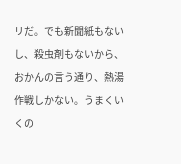リだ。でも新聞紙もないし、殺虫剤もないから、おかんの言う通り、熱湯作戦しかない。うまくいくの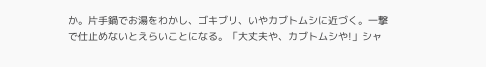か。片手鍋でお湯をわかし、ゴキブリ、いやカブトムシに近づく。一撃で仕止めないとえらいことになる。「大丈夫や、カブトムシや!」シャ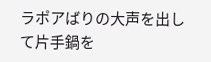ラポアばりの大声を出して片手鍋を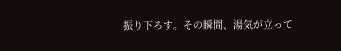振り下ろす。その瞬間、湯気が立って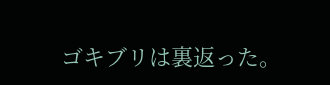ゴキブリは裏返った。